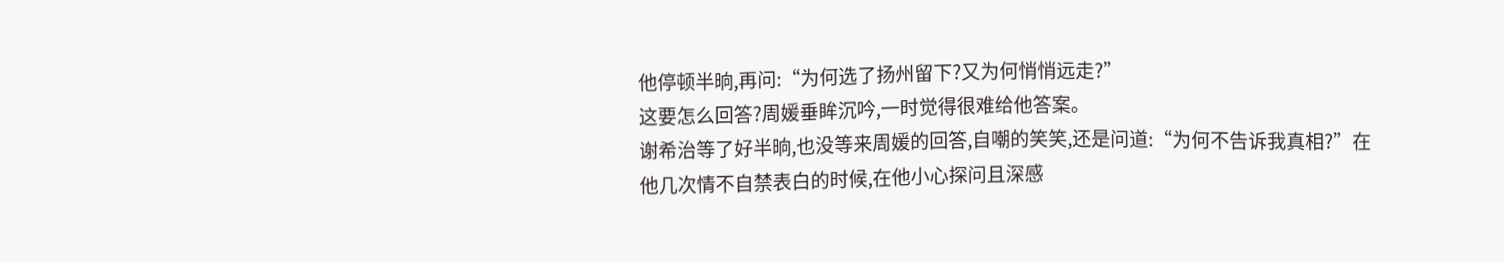他停顿半晌,再问:“为何选了扬州留下?又为何悄悄远走?”
这要怎么回答?周媛垂眸沉吟,一时觉得很难给他答案。
谢希治等了好半晌,也没等来周媛的回答,自嘲的笑笑,还是问道:“为何不告诉我真相?”在他几次情不自禁表白的时候,在他小心探问且深感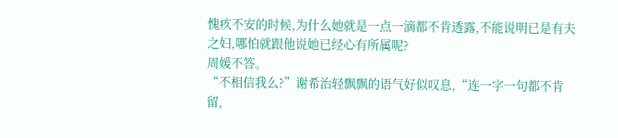愧疚不安的时候,为什么她就是一点一滴都不肯透露,不能说明已是有夫之妇,哪怕就跟他说她已经心有所属呢?
周媛不答。
“不相信我么?”谢希治轻飘飘的语气好似叹息,“连一字一句都不肯留,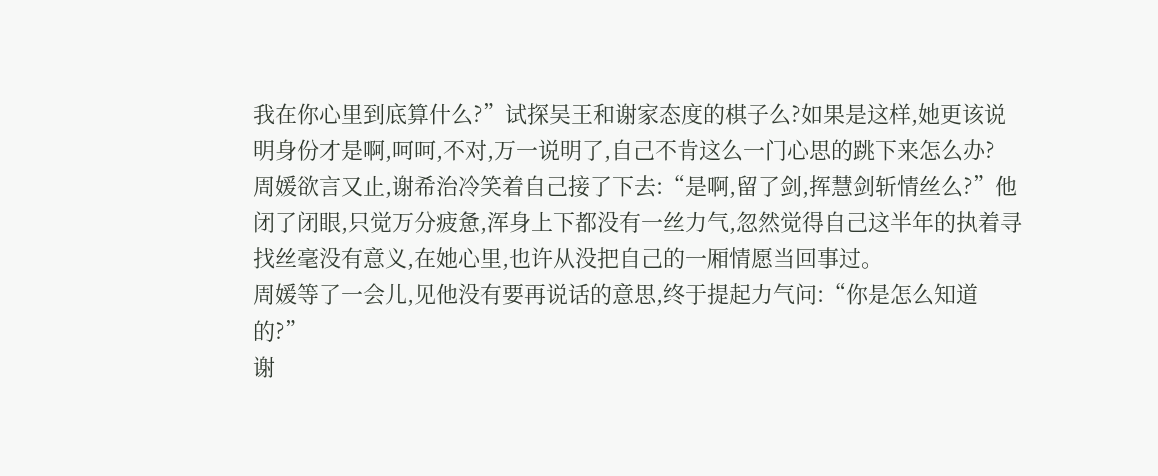我在你心里到底算什么?”试探吴王和谢家态度的棋子么?如果是这样,她更该说明身份才是啊,呵呵,不对,万一说明了,自己不肯这么一门心思的跳下来怎么办?
周媛欲言又止,谢希治冷笑着自己接了下去:“是啊,留了剑,挥慧剑斩情丝么?”他闭了闭眼,只觉万分疲惫,浑身上下都没有一丝力气,忽然觉得自己这半年的执着寻找丝毫没有意义,在她心里,也许从没把自己的一厢情愿当回事过。
周媛等了一会儿,见他没有要再说话的意思,终于提起力气问:“你是怎么知道的?”
谢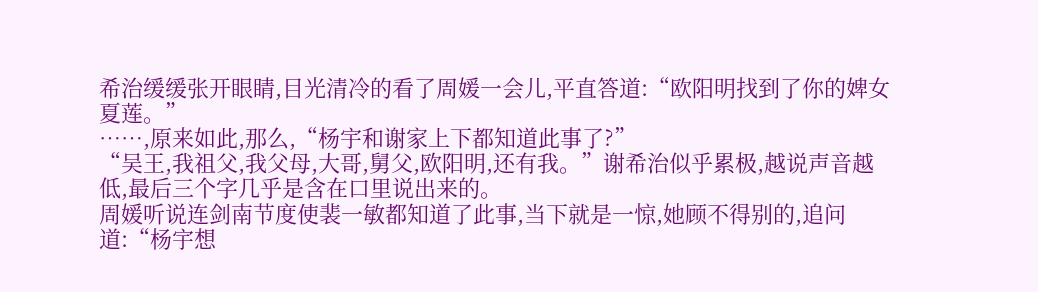希治缓缓张开眼睛,目光清冷的看了周媛一会儿,平直答道:“欧阳明找到了你的婢女夏莲。”
……,原来如此,那么,“杨宇和谢家上下都知道此事了?”
“吴王,我祖父,我父母,大哥,舅父,欧阳明,还有我。”谢希治似乎累极,越说声音越低,最后三个字几乎是含在口里说出来的。
周媛听说连剑南节度使裴一敏都知道了此事,当下就是一惊,她顾不得别的,追问道:“杨宇想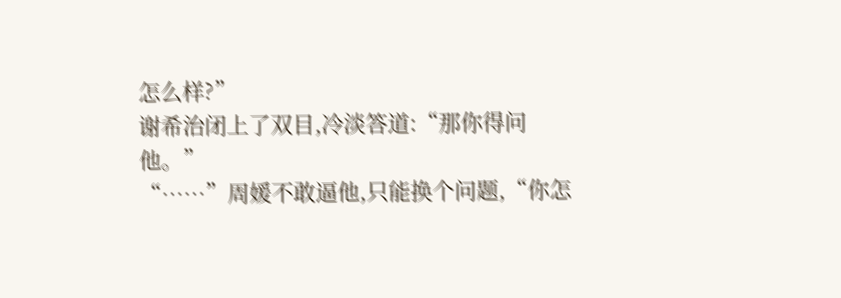怎么样?”
谢希治闭上了双目,冷淡答道:“那你得问他。”
“……”周媛不敢逼他,只能换个问题,“你怎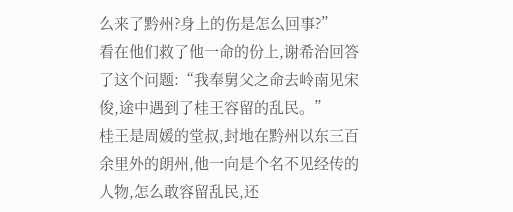么来了黔州?身上的伤是怎么回事?”
看在他们救了他一命的份上,谢希治回答了这个问题:“我奉舅父之命去岭南见宋俊,途中遇到了桂王容留的乱民。”
桂王是周媛的堂叔,封地在黔州以东三百余里外的朗州,他一向是个名不见经传的人物,怎么敢容留乱民,还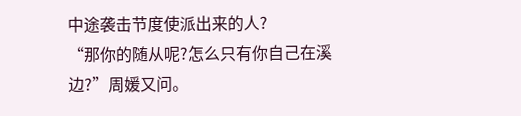中途袭击节度使派出来的人?
“那你的随从呢?怎么只有你自己在溪边?”周媛又问。